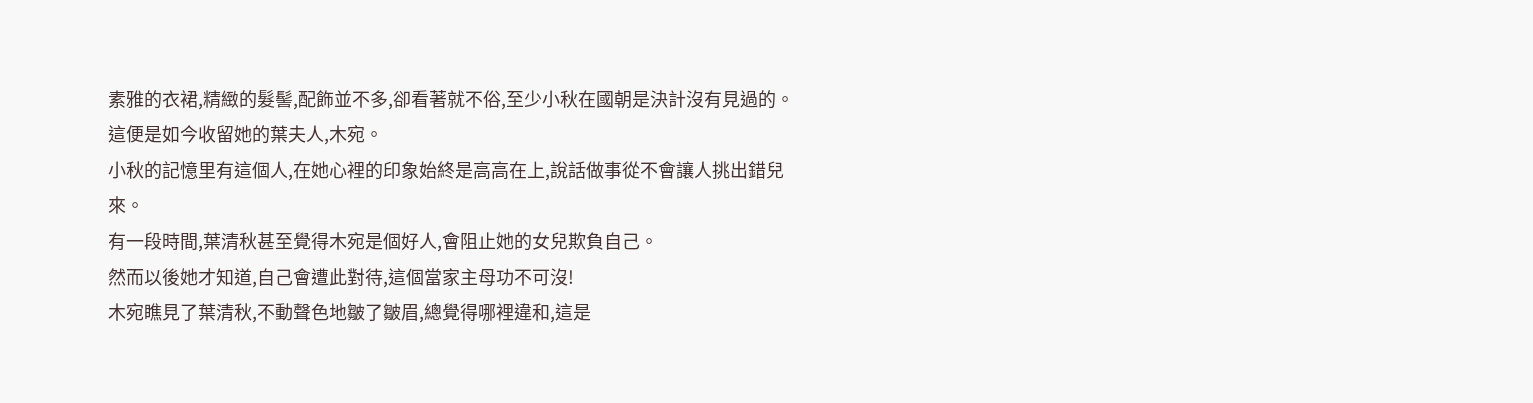素雅的衣裙,精緻的髮髻,配飾並不多,卻看著就不俗,至少小秋在國朝是決計沒有見過的。
這便是如今收留她的葉夫人,木宛。
小秋的記憶里有這個人,在她心裡的印象始終是高高在上,說話做事從不會讓人挑出錯兒來。
有一段時間,葉清秋甚至覺得木宛是個好人,會阻止她的女兒欺負自己。
然而以後她才知道,自己會遭此對待,這個當家主母功不可沒!
木宛瞧見了葉清秋,不動聲色地皺了皺眉,總覺得哪裡違和,這是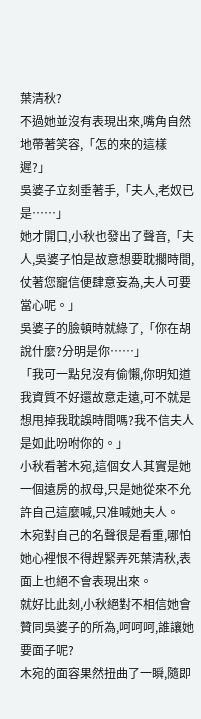葉清秋?
不過她並沒有表現出來,嘴角自然地帶著笑容,「怎的來的這樣遲?」
吳婆子立刻垂著手,「夫人,老奴已是……」
她才開口,小秋也發出了聲音,「夫人,吳婆子怕是故意想要耽擱時間,仗著您寵信便肆意妄為,夫人可要當心呢。」
吳婆子的臉頓時就綠了,「你在胡說什麼?分明是你……」
「我可一點兒沒有偷懶,你明知道我資質不好還故意走遠,可不就是想甩掉我耽誤時間嗎?我不信夫人是如此吩咐你的。」
小秋看著木宛,這個女人其實是她一個遠房的叔母,只是她從來不允許自己這麼喊,只准喊她夫人。
木宛對自己的名聲很是看重,哪怕她心裡恨不得趕緊弄死葉清秋,表面上也絕不會表現出來。
就好比此刻,小秋絕對不相信她會贊同吳婆子的所為,呵呵呵,誰讓她要面子呢?
木宛的面容果然扭曲了一瞬,隨即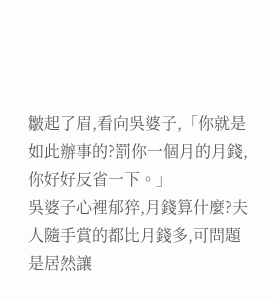皺起了眉,看向吳婆子,「你就是如此辦事的?罰你一個月的月錢,你好好反省一下。」
吳婆子心裡郁猝,月錢算什麼?夫人隨手賞的都比月錢多,可問題是居然讓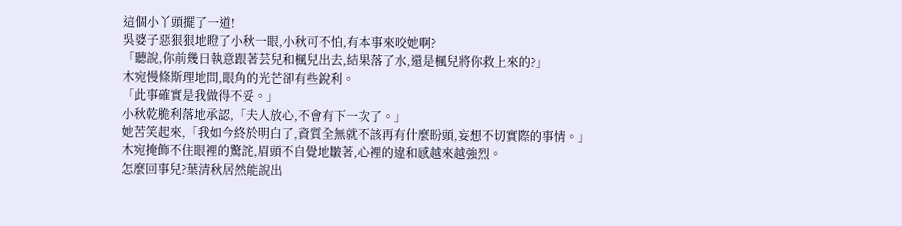這個小丫頭擺了一道!
吳婆子惡狠狠地瞪了小秋一眼,小秋可不怕,有本事來咬她啊?
「聽說,你前幾日執意跟著芸兒和楓兒出去,結果落了水,還是楓兒將你救上來的?」
木宛慢條斯理地問,眼角的光芒卻有些銳利。
「此事確實是我做得不妥。」
小秋乾脆利落地承認,「夫人放心,不會有下一次了。」
她苦笑起來,「我如今終於明白了,資質全無就不該再有什麼盼頭,妄想不切實際的事情。」
木宛掩飾不住眼裡的驚詫,眉頭不自覺地皺著,心裡的違和感越來越強烈。
怎麼回事兒?葉清秋居然能說出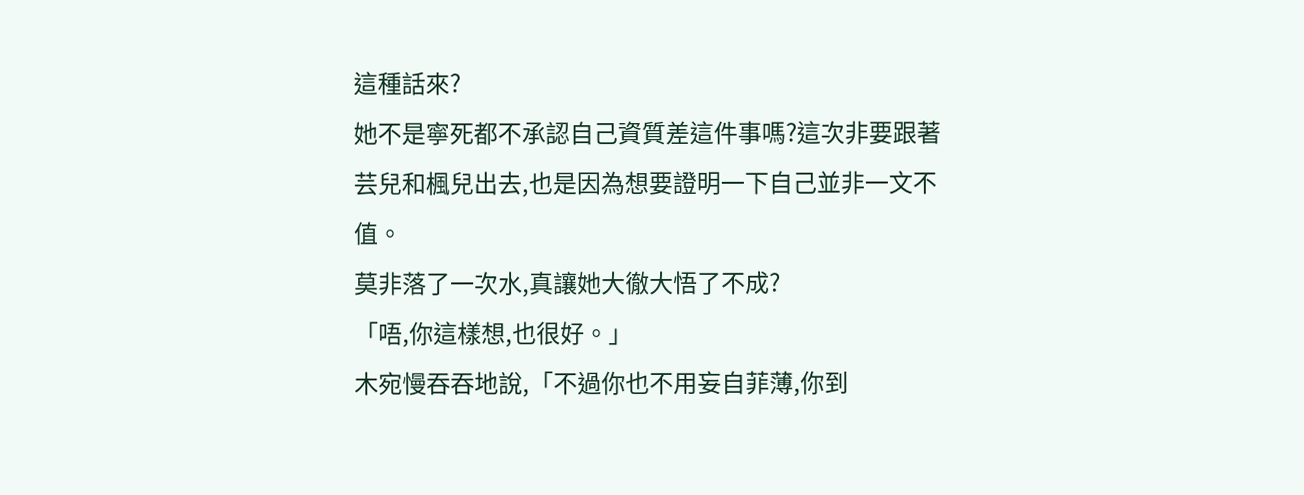這種話來?
她不是寧死都不承認自己資質差這件事嗎?這次非要跟著芸兒和楓兒出去,也是因為想要證明一下自己並非一文不值。
莫非落了一次水,真讓她大徹大悟了不成?
「唔,你這樣想,也很好。」
木宛慢吞吞地說,「不過你也不用妄自菲薄,你到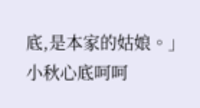底,是本家的姑娘。」
小秋心底呵呵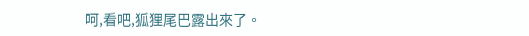呵,看吧,狐狸尾巴露出來了。